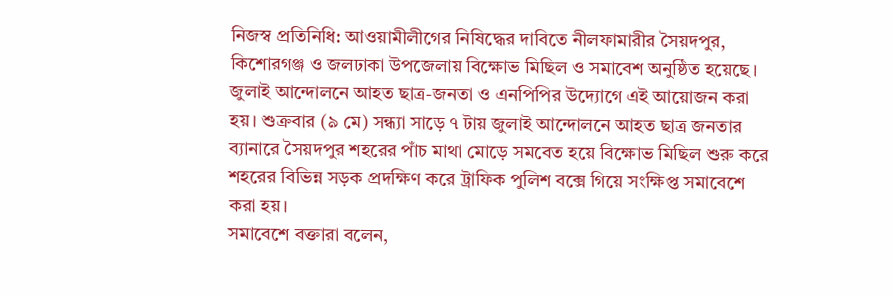নিজস্ব প্রতিনিধি: আওয়ামীলীগের নিষিদ্ধের দাবিতে নীলফামারীর সৈয়দপুর, কিশোরগঞ্জ ও জলঢাকা উপজেলায় বিক্ষোভ মিছিল ও সমাবেশ অনুষ্ঠিত হয়েছে। জুলাই আন্দোলনে আহত ছাত্র-জনতা ও এনপিপির উদ্যোগে এই আয়োজন করা হয়। শুক্রবার (৯ মে) সন্ধ্যা সাড়ে ৭ টায় জুলাই আন্দোলনে আহত ছাত্র জনতার ব্যানারে সৈয়দপুর শহরের পাঁচ মাথা মোড়ে সমবেত হয়ে বিক্ষোভ মিছিল শুরু করে শহরের বিভিন্ন সড়ক প্রদক্ষিণ করে ট্রাফিক পুলিশ বক্সে গিয়ে সংক্ষিপ্ত সমাবেশে করা হয়।
সমাবেশে বক্তারা বলেন,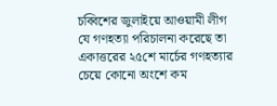চব্বিশের জুলাইয়ে আওয়ামী লীগ যে গণহত্যা পরিচালনা করেছে তা একাত্তরের ২৫শে মার্চের গণহত্যার চেয়ে কোনো অংশে কম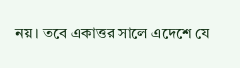নয়। তবে একাত্তর সালে এদেশে যে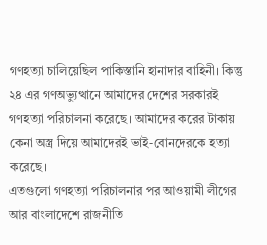গণহত্যা চালিয়েছিল পাকিস্তানি হানাদার বাহিনী। কিন্তু ২৪ এর গণঅভ্যুত্থানে আমাদের দেশের সরকারই গণহত্যা পরিচালনা করেছে। আমাদের করের টাকায় কেনা অস্ত্র দিয়ে আমাদেরই ভাই-বোনদেরকে হত্যা করেছে।
এতগুলো গণহত্যা পরিচালনার পর আওয়ামী লীগের আর বাংলাদেশে রাজনীতি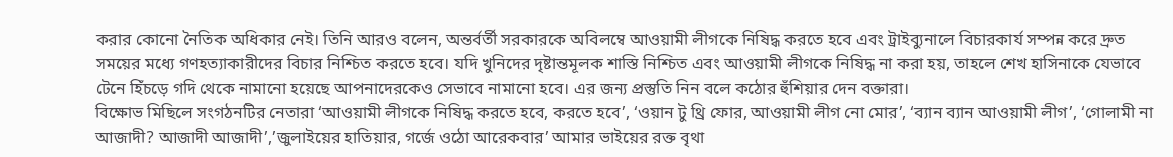করার কোনো নৈতিক অধিকার নেই। তিনি আরও বলেন, অন্তর্বর্তী সরকারকে অবিলম্বে আওয়ামী লীগকে নিষিদ্ধ করতে হবে এবং ট্রাইব্যুনালে বিচারকার্য সম্পন্ন করে দ্রুত সময়ের মধ্যে গণহত্যাকারীদের বিচার নিশ্চিত করতে হবে। যদি খুনিদের দৃষ্টান্তমূলক শাস্তি নিশ্চিত এবং আওয়ামী লীগকে নিষিদ্ধ না করা হয়, তাহলে শেখ হাসিনাকে যেভাবে টেনে হিঁচড়ে গদি থেকে নামানো হয়েছে আপনাদেরকেও সেভাবে নামানো হবে। এর জন্য প্রস্তুতি নিন বলে কঠোর হুঁশিয়ার দেন বক্তারা।
বিক্ষোভ মিছিলে সংগঠনটির নেতারা ‘আওয়ামী লীগকে নিষিদ্ধ করতে হবে, করতে হবে’, ‘ওয়ান টু থ্রি ফোর, আওয়ামী লীগ নো মোর’, ‘ব্যান ব্যান আওয়ামী লীগ’, ‘গোলামী না আজাদী? আজাদী আজাদী’,’জুলাইয়ের হাতিয়ার, গর্জে ওঠো আরেকবার’ আমার ভাইয়ের রক্ত বৃথা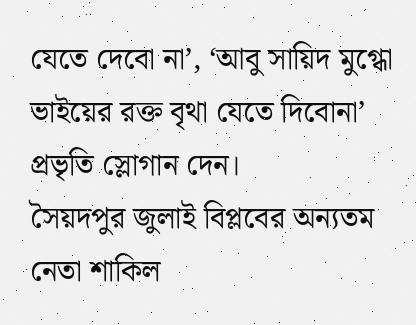যেতে দেবো না’, ‘আবু সায়িদ মুগ্ধো ভাইয়ের রক্ত বৃথা যেতে দিবোনা’ প্রভৃতি স্লোগান দেন।
সৈয়দপুর জুলাই বিপ্লবের অন্যতম নেতা শাকিল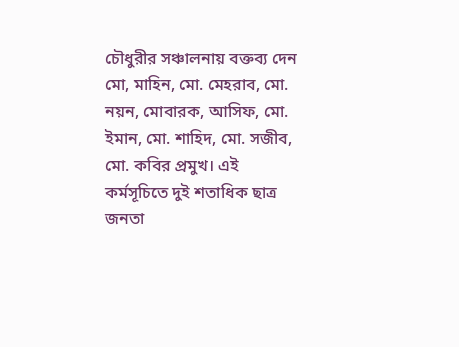চৌধুরীর সঞ্চালনায় বক্তব্য দেন মো, মাহিন, মো. মেহরাব, মো. নয়ন, মোবারক, আসিফ, মো. ইমান, মো. শাহিদ, মো. সজীব, মো. কবির প্রমুখ। এই কর্মসূচিতে দুই শতাধিক ছাত্র জনতা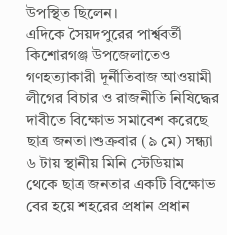উপস্থিত ছিলেন।
এদিকে সৈয়দপুরের পার্শ্ববর্তী কিশোরগঞ্জ উপজেলাতেও গণহত্যাকারী দূর্নীতিবাজ আওয়ামী লীগের বিচার ও রাজনীতি নিষিদ্ধের দাবীতে বিক্ষোভ সমাবেশ করেছে ছাত্র জনতা।শুক্রবার (৯ মে) সন্ধ্যা ৬ টায় স্থানীয় মিনি স্টেডিয়াম থেকে ছাত্র জনতার একটি বিক্ষোভ বের হয়ে শহরের প্রধান প্রধান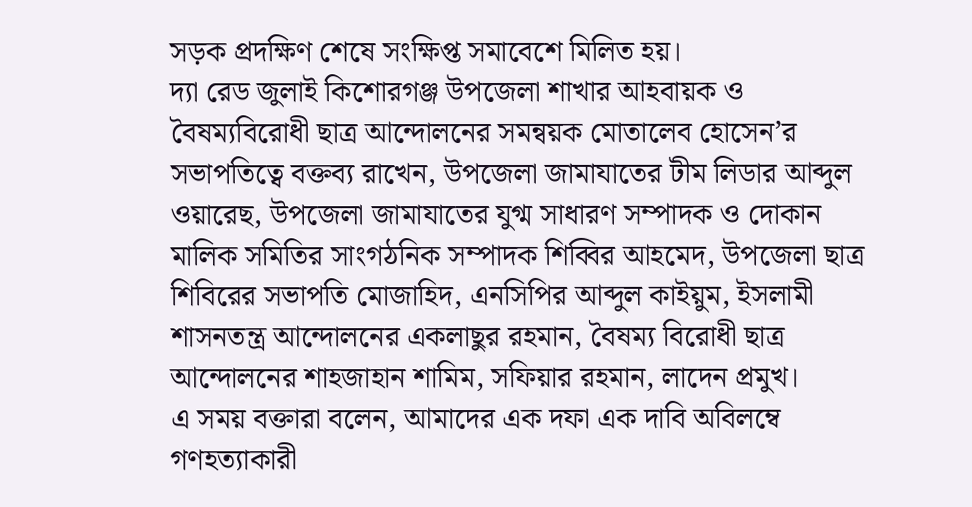সড়ক প্রদক্ষিণ শেষে সংক্ষিপ্ত সমাবেশে মিলিত হয়।
দ্যা রেড জুলাই কিশোরগঞ্জ উপজেলা শাখার আহবায়ক ও বৈষম্যবিরোধী ছাত্র আন্দোলনের সমন্বয়ক মোতালেব হোসেন’র সভাপতিত্বে বক্তব্য রাখেন, উপজেলা জামাযাতের টীম লিডার আব্দুল ওয়ারেছ, উপজেলা জামাযাতের যুগ্ম সাধারণ সম্পাদক ও দোকান মালিক সমিতির সাংগঠনিক সম্পাদক শিব্বির আহমেদ, উপজেলা ছাত্র শিবিরের সভাপতি মোজাহিদ, এনসিপির আব্দুল কাইয়ুম, ইসলামী শাসনতন্ত্র আন্দোলনের একলাছুর রহমান, বৈষম্য বিরোধী ছাত্র আন্দোলনের শাহজাহান শামিম, সফিয়ার রহমান, লাদেন প্রমুখ।
এ সময় বক্তারা বলেন, আমাদের এক দফা এক দাবি অবিলম্বে গণহত্যাকারী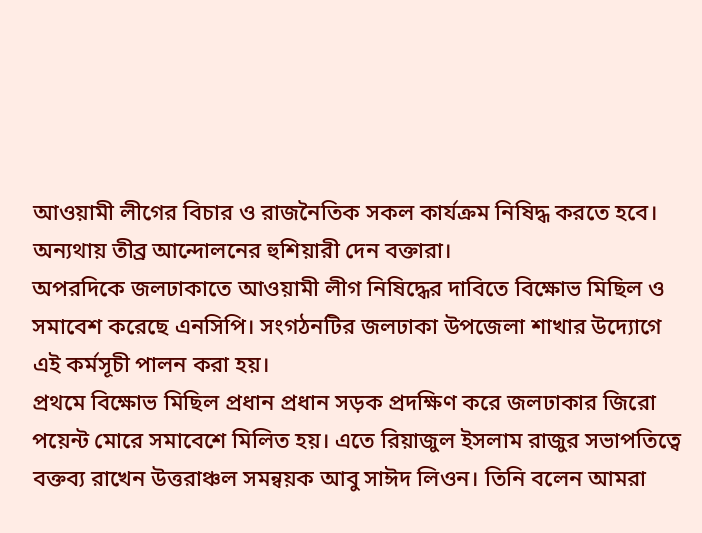আওয়ামী লীগের বিচার ও রাজনৈতিক সকল কার্যক্রম নিষিদ্ধ করতে হবে। অন্যথায় তীব্র আন্দোলনের হুশিয়ারী দেন বক্তারা।
অপরদিকে জলঢাকাতে আওয়ামী লীগ নিষিদ্ধের দাবিতে বিক্ষোভ মিছিল ও সমাবেশ করেছে এনসিপি। সংগঠনটির জলঢাকা উপজেলা শাখার উদ্যোগে এই কর্মসূচী পালন করা হয়।
প্রথমে বিক্ষোভ মিছিল প্রধান প্রধান সড়ক প্রদক্ষিণ করে জলঢাকার জিরো পয়েন্ট মোরে সমাবেশে মিলিত হয়। এতে রিয়াজুল ইসলাম রাজুর সভাপতিত্বে বক্তব্য রাখেন উত্তরাঞ্চল সমন্বয়ক আবু সাঈদ লিওন। তিনি বলেন আমরা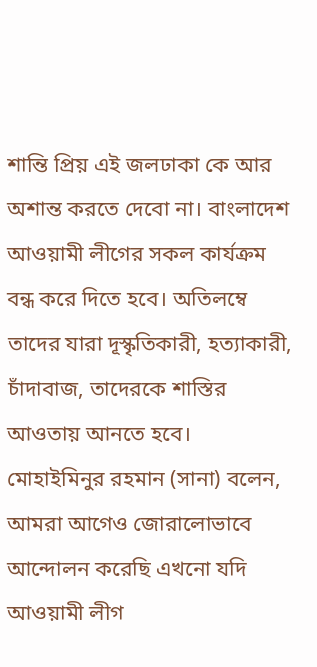শান্তি প্রিয় এই জলঢাকা কে আর অশান্ত করতে দেবো না। বাংলাদেশ আওয়ামী লীগের সকল কার্যক্রম বন্ধ করে দিতে হবে। অতিলম্বে তাদের যারা দূস্কৃতিকারী, হত্যাকারী, চাঁদাবাজ, তাদেরকে শাস্তির আওতায় আনতে হবে।
মোহাইমিনুর রহমান (সানা) বলেন, আমরা আগেও জোরালোভাবে আন্দোলন করেছি এখনো যদি আওয়ামী লীগ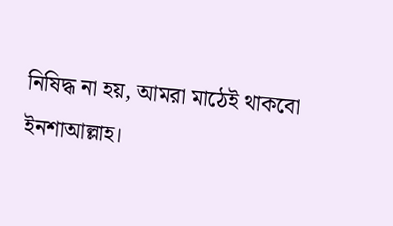নিষিদ্ধ না হয়, আমরা মাঠেই থাকবো ইনশাআল্লাহ।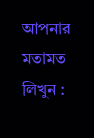আপনার মতামত লিখুন :